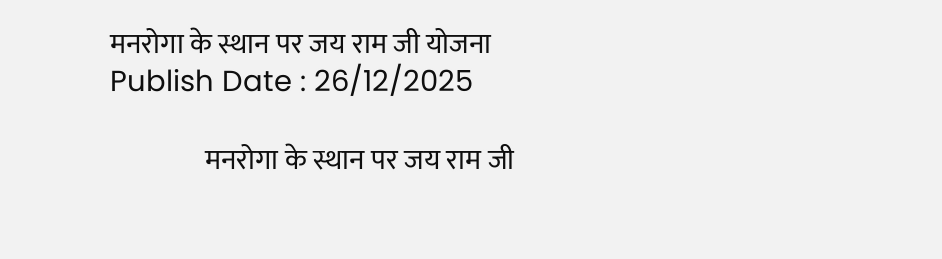मनरोगा के स्थान पर जय राम जी योजना      Publish Date : 26/12/2025

                 मनरोगा के स्थान पर जय राम जी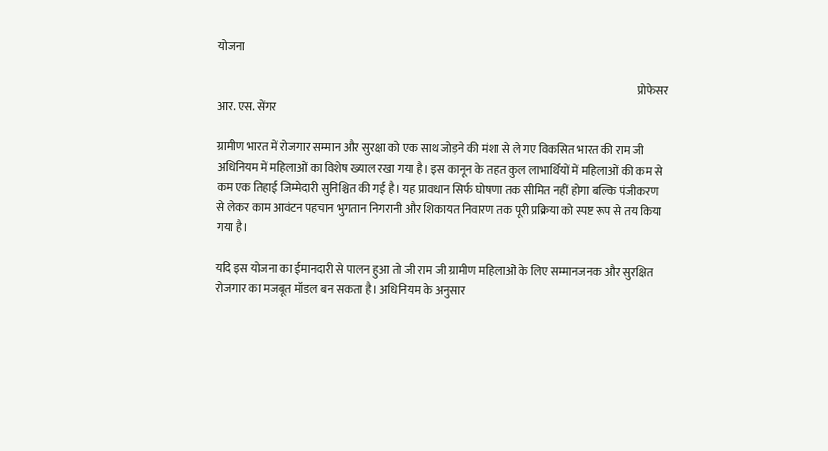योजना

                                                                                                                                                                                         प्रोफेसर आर. एस. सेंगर

ग्रामीण भारत में रोजगार सम्मान और सुरक्षा को एक साथ जोड़ने की मंशा से ले गए विकसित भारत की राम जी अधिनियम में महिलाओं का विशेष ख्याल रखा गया है। इस कानून के तहत कुल लाभार्थियों में महिलाओं की कम से कम एक तिहाई जिम्मेदारी सुनिश्चित की गई है। यह प्रावधान सिर्फ घोषणा तक सीमित नहीं होगा बल्कि पंजीकरण से लेकर काम आवंटन पहचान भुगतान निगरानी और शिकायत निवारण तक पूरी प्रक्रिया को स्पष्ट रूप से तय किया गया है।

यदि इस योजना का ईमानदारी से पालन हुआ तो जी राम जी ग्रामीण महिलाओं के लिए सम्मानजनक और सुरक्षित रोजगार का मजबूत मॉडल बन सकता है। अधिनियम के अनुसार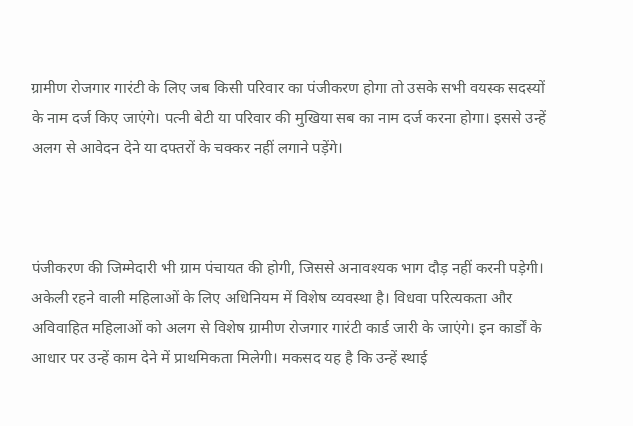ग्रामीण रोजगार गारंटी के लिए जब किसी परिवार का पंजीकरण होगा तो उसके सभी वयस्क सदस्यों के नाम दर्ज किए जाएंगे। पत्नी बेटी या परिवार की मुखिया सब का नाम दर्ज करना होगा। इससे उन्हें अलग से आवेदन देने या दफ्तरों के चक्कर नहीं लगाने पड़ेंगे।



पंजीकरण की जिम्मेदारी भी ग्राम पंचायत की होगी, जिससे अनावश्यक भाग दौड़ नहीं करनी पड़ेगी। अकेली रहने वाली महिलाओं के लिए अधिनियम में विशेष व्यवस्था है। विधवा परित्यकता और अविवाहित महिलाओं को अलग से विशेष ग्रामीण रोजगार गारंटी कार्ड जारी के जाएंगे। इन कार्डों के आधार पर उन्हें काम देने में प्राथमिकता मिलेगी। मकसद यह है कि उन्हें स्थाई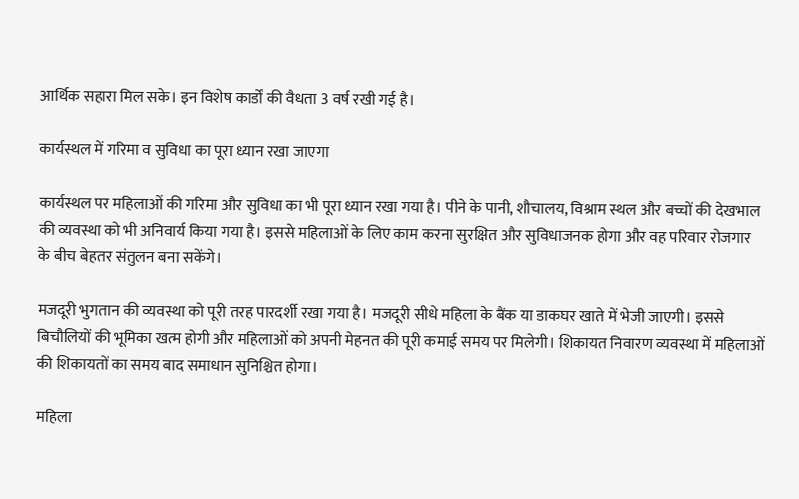आर्थिक सहारा मिल सके। इन विशेष कार्डों की वैधता 3 वर्ष रखी गई है।

कार्यस्थल में गरिमा व सुविधा का पूरा ध्यान रखा जाएगा

कार्यस्थल पर महिलाओं की गरिमा और सुविधा का भी पूरा ध्यान रखा गया है। पीने के पानी, शौचालय, विश्राम स्थल और बच्चों की देखभाल की व्यवस्था को भी अनिवार्य किया गया है। इससे महिलाओं के लिए काम करना सुरक्षित और सुविधाजनक होगा और वह परिवार रोजगार के बीच बेहतर संतुलन बना सकेंगे।

मजदूरी भुगतान की व्यवस्था को पूरी तरह पारदर्शी रखा गया है। मजदूरी सीधे महिला के बैंक या डाकघर खाते में भेजी जाएगी। इससे बिचौलियों की भूमिका खत्म होगी और महिलाओं को अपनी मेहनत की पूरी कमाई समय पर मिलेगी। शिकायत निवारण व्यवस्था में महिलाओं की शिकायतों का समय बाद समाधान सुनिश्चित होगा।

महिला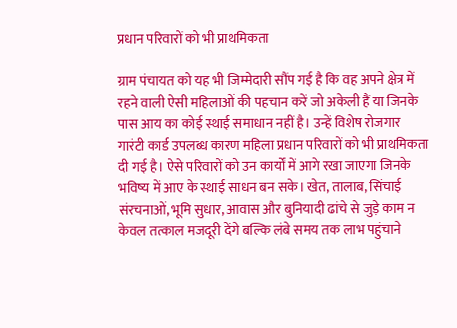प्रधान परिवारों को भी प्राथमिकता

ग्राम पंचायत को यह भी जिम्मेदारी सौंप गई है कि वह अपने क्षेत्र में रहने वाली ऐसी महिलाओं की पहचान करें जो अकेली हैं या जिनके पास आय का कोई स्थाई समाधान नहीं है। उन्हें विशेष रोजगार गारंटी कार्ड उपलब्ध कारण महिला प्रधान परिवारों को भी प्राथमिकता दी गई है। ऐसे परिवारों को उन कार्यों में आगे रखा जाएगा जिनके भविष्य में आए के स्थाई साधन बन सके। खेत, तालाब, सिंचाई संरचनाओं, भूमि सुधार, आवास और बुनियादी ढांचे से जुड़े काम न केवल तत्काल मजदूरी देंगे बल्कि लंबे समय तक लाभ पहुंचाने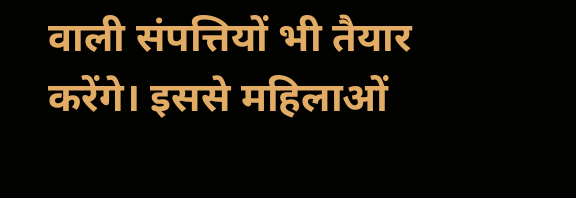वाली संपत्तियों भी तैयार करेंगे। इससे महिलाओं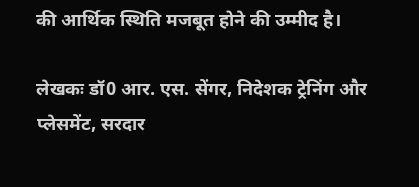की आर्थिक स्थिति मजबूत होने की उम्मीद है।

लेखकः डॉ0 आर. एस. सेंगर, निदेशक ट्रेनिंग और प्लेसमेंट, सरदार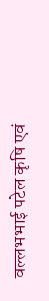वल्लभभाई पटेल कृषि एवं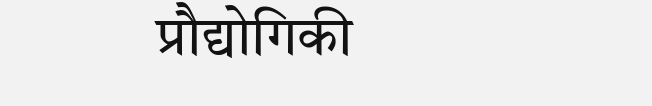प्रौद्योगिकी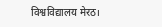विश्वविद्यालय मेरठ।